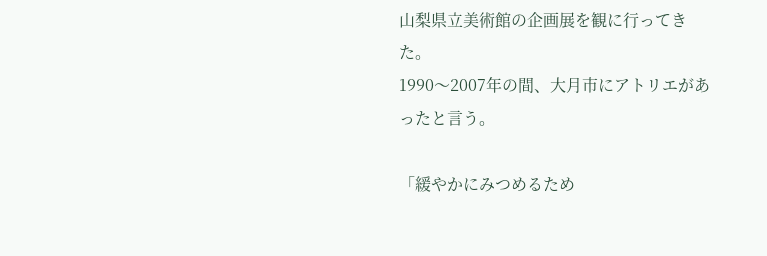山梨県立美術館の企画展を観に行ってきた。
1990〜2007年の間、大月市にアトリエがあったと言う。

「緩やかにみつめるため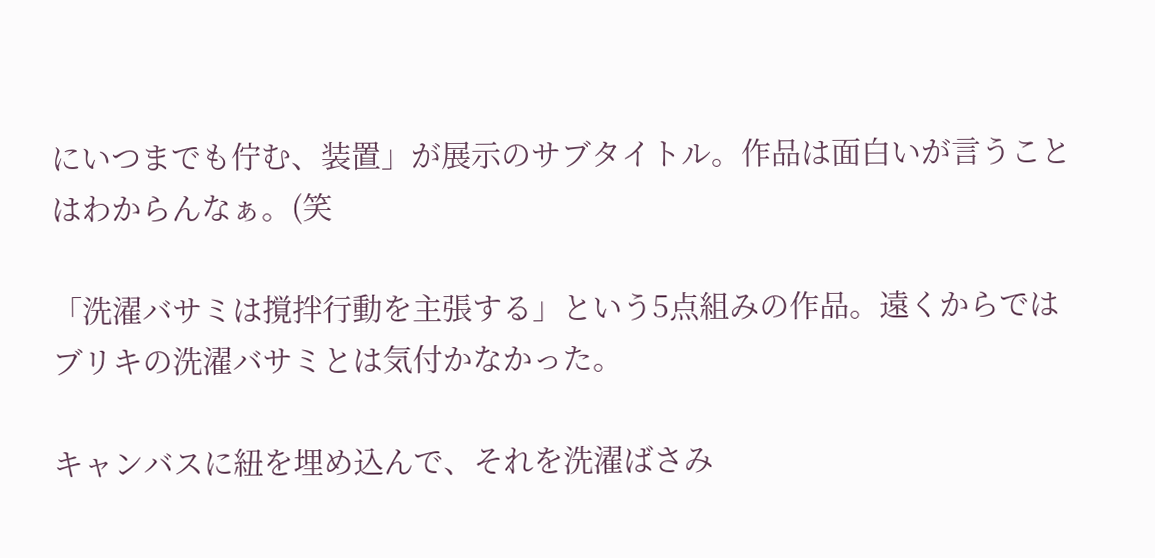にいつまでも佇む、装置」が展示のサブタイトル。作品は面白いが言うことはわからんなぁ。(笑

「洗濯バサミは撹拌行動を主張する」という5点組みの作品。遠くからではブリキの洗濯バサミとは気付かなかった。

キャンバスに紐を埋め込んで、それを洗濯ばさみ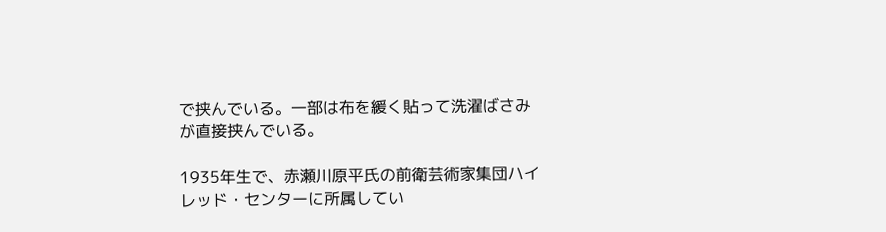で挟んでいる。一部は布を緩く貼って洗濯ばさみが直接挟んでいる。

1935年生で、赤瀬川原平氏の前衛芸術家集団ハイレッド・センターに所属してい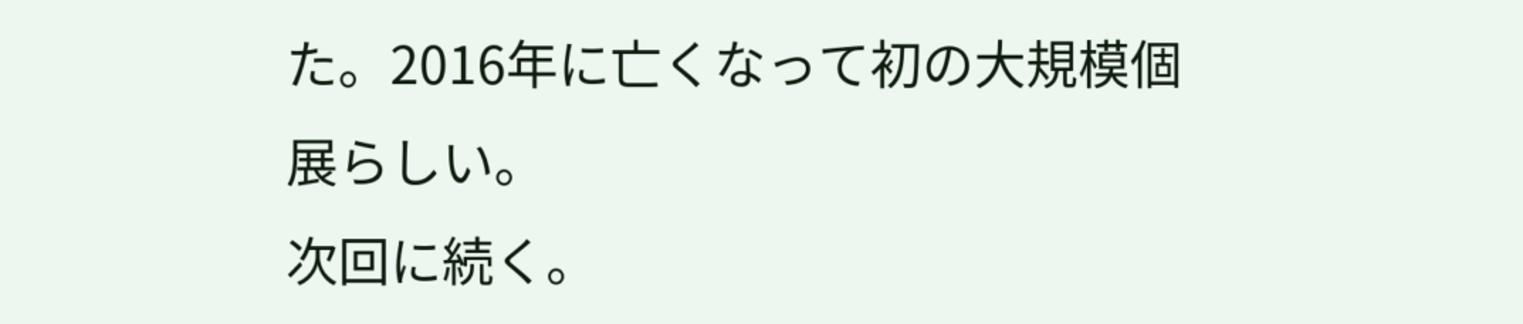た。2016年に亡くなって初の大規模個展らしい。
次回に続く。